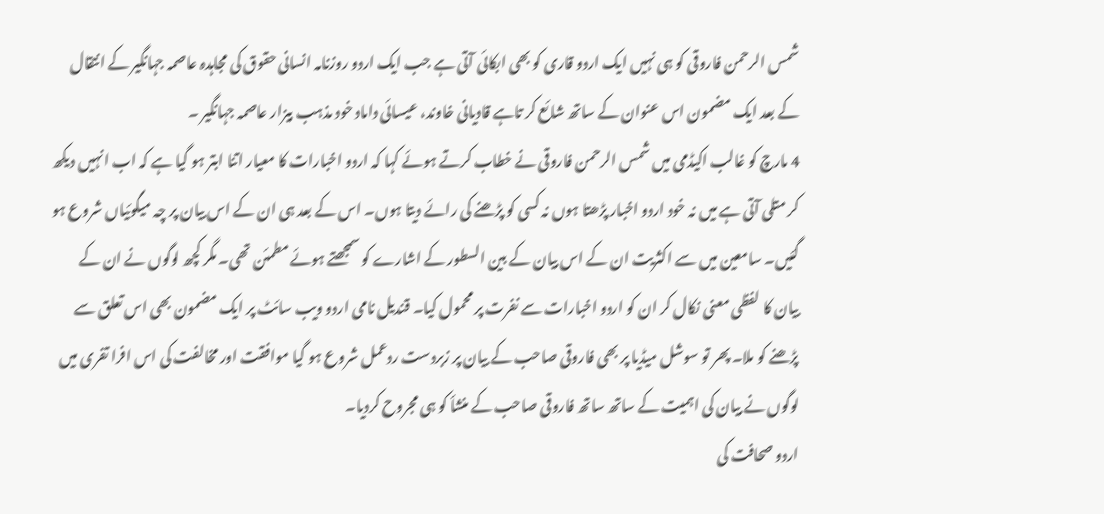شمس الرحمن فاروقی کو ہی نہیں ایک اردو قاری کو بھی ابکائی آتی ہے جب ایک اردو روزنامہ انسانی حقوق کی مجاہدہ عاصمہ جہانگیر کے انتقال کے بعد ایک مضمون اس عنوان کے ساتھ شائع کر تاہے قادیانی خاوند، عیسائی داماد خود مذہب بیزار عاصمہ جہانگیر ۔
4 مارچ کو غالب اکیڈمی میں شمس الرحمن فاروقی نے خطاب کرتے ہوئے کہا کہ اردو اخبارات کا معیار اتنا ابتر ہو گیا ہے کہ اب انہیں دیکھ کر متلی آتی ہے میں نہ خود اردو اخبار پڑھتا ہوں نہ کسی کو پڑھنے کی رائے دیتا ہوں۔ اس کے بعد ہی ان کے اس بیان پر چہ میگوئیاں شروع ہو گئیں۔ سامعین میں سے اکثریت ان کے اس بیان کے بین السطور کے اشارے کو سمجھتے ہوئے مطمئن تھی۔ مگر کچھ لوگوں نے ان کے بیان کا لفظی معنی نکال کر ان کو اردو اخبارات سے نفرت پر محمول کیا۔ قندیل نامی اردو ویب سائٹ پر ایک مضمون بھی اس تعلق سے پڑھنے کو ملا۔ پھر تو سوشل میڈیا پر بھی فاروقی صاحب کے بیان پر زبردست ردعمل شروع ہو گیا موافقت اور مخالفت کی اس افرا تفری میں لوگوں نے بیان کی اہمیت کے ساتھ ساتھ فاروقی صاحب کے منشأ کو ہی مجروح کردیا۔
اردو صحافت کی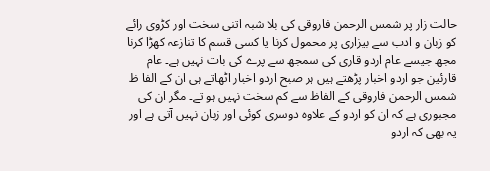حالت زار پر شمس الرحمن فاروقی کی بلا شبہ اتنی سخت اور کڑوی رائے کو زبان و ادب سے بیزاری پر محمول کرنا یا کسی قسم کا تنازعہ کھڑا کرنا مجھ جیسے عام اردو قاری کی سمجھ سے پرے کی بات نہیں ہے۔ عام قارئین جو اردو اخبار پڑھتے ہیں ہر صبح اردو اخبار اٹھاتے ہی ان کے الفا ظ شمس الرحمن فاروقی کے الفاظ سے کم سخت نہیں ہو تے۔ مگر ان کی مجبوری ہے کہ ان کو اردو کے علاوہ دوسری کوئی اور زبان نہیں آتی ہے اور یہ بھی کہ اردو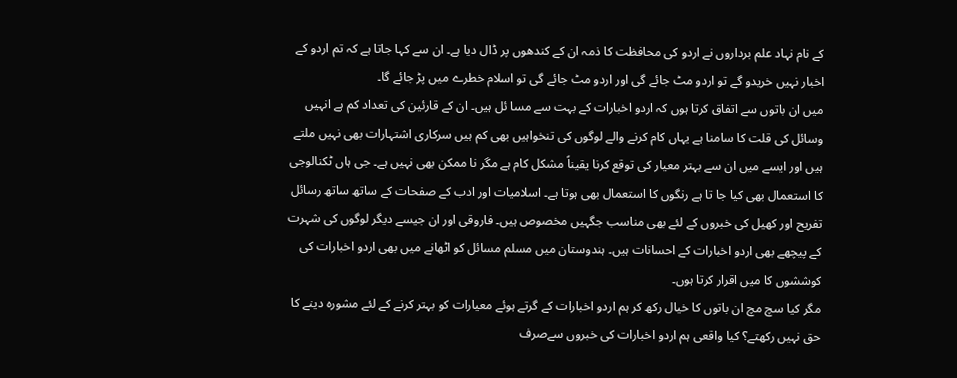کے نام نہاد علم برداروں نے اردو کی محافظت کا ذمہ ان کے کندھوں پر ڈال دیا ہے۔ ان سے کہا جاتا ہے کہ تم اردو کے اخبار نہیں خریدو گے تو اردو مٹ جائے گی اور اردو مٹ جائے گی تو اسلام خطرے میں پڑ جائے گا۔
میں ان باتوں سے اتفاق کرتا ہوں کہ اردو اخبارات کے بہت سے مسا ئل ہیں۔ ان کے قارئین کی تعداد کم ہے انہیں وسائل کی قلت کا سامنا ہے یہاں کام کرنے والے لوگوں کی تنخواہیں بھی کم ہیں سرکاری اشتہارات بھی نہیں ملتے ہیں اور ایسے میں ان سے بہتر معیار کی توقع کرنا یقیناً مشکل کام ہے مگر نا ممکن بھی نہیں ہے۔ جی ہاں ٹکنالوجی کا استعمال بھی کیا جا تا ہے رنگوں کا استعمال بھی ہوتا ہے۔ اسلامیات اور ادب کے صفحات کے ساتھ ساتھ رسائل تفریح اور کھیل کی خبروں کے لئے بھی مناسب جگہیں مخصوص ہیں۔ فاروقی اور ان جیسے دیگر لوگوں کی شہرت کے پیچھے بھی اردو اخبارات کے احسانات ہیں۔ ہندوستان میں مسلم مسائل کو اٹھانے میں بھی اردو اخبارات کی کوششوں کا میں اقرار کرتا ہوں۔
مگر کیا سچ مچ ان باتوں کا خیال رکھ کر ہم اردو اخبارات کے گرتے ہوئے معیارات کو بہتر کرنے کے لئے مشورہ دینے کا حق نہیں رکھتے؟ کیا واقعی ہم اردو اخبارات کی خبروں سےصرف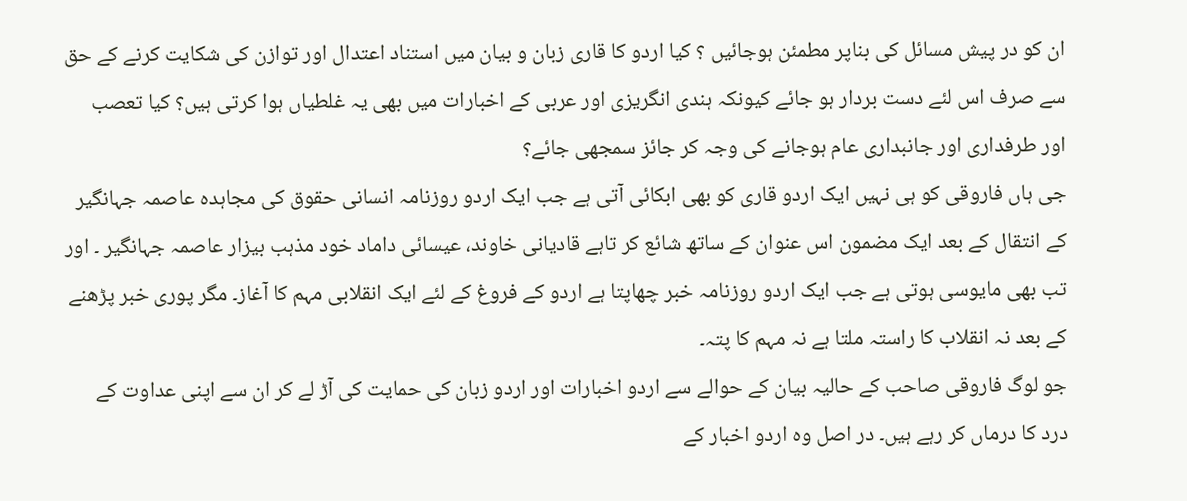ان کو در پیش مسائل کی بناپر مطمئن ہوجائیں ؟ کیا اردو کا قاری زبان و بیان میں استناد اعتدال اور توازن کی شکایت کرنے کے حق سے صرف اس لئے دست بردار ہو جائے کیونکہ ہندی انگریزی اور عربی کے اخبارات میں بھی یہ غلطیاں ہوا کرتی ہیں؟ کیا تعصب اور طرفداری اور جانبداری عام ہوجانے کی وجہ کر جائز سمجھی جائے؟
جی ہاں فاروقی کو ہی نہیں ایک اردو قاری کو بھی ابکائی آتی ہے جب ایک اردو روزنامہ انسانی حقوق کی مجاہدہ عاصمہ جہانگیر کے انتقال کے بعد ایک مضمون اس عنوان کے ساتھ شائع کر تاہے قادیانی خاوند، عیسائی داماد خود مذہب بیزار عاصمہ جہانگیر ۔ اور تب بھی مایوسی ہوتی ہے جب ایک اردو روزنامہ خبر چھاپتا ہے اردو کے فروغ کے لئے ایک انقلابی مہم کا آغاز۔ مگر پوری خبر پڑھنے کے بعد نہ انقلاب کا راستہ ملتا ہے نہ مہم کا پتہ۔
جو لوگ فاروقی صاحب کے حالیہ بیان کے حوالے سے اردو اخبارات اور اردو زبان کی حمایت کی آڑ لے کر ان سے اپنی عداوت کے درد کا درماں کر رہے ہیں۔ در اصل وہ اردو اخبار کے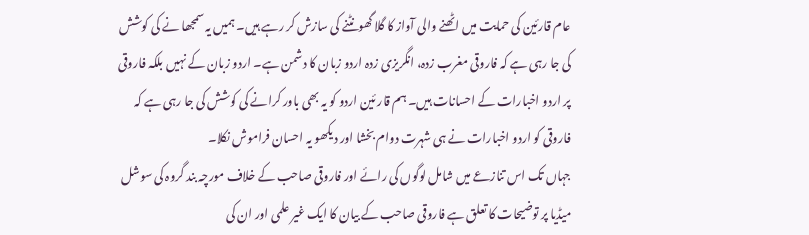عام قارئین کی حمایت میں اٹھنے والی آواز کا گلا گھونٹنے کی سازش کر رہے ہیں۔ ہمیں یہ سمجھا نے کی کوشش کی جا رہی ہے کہ فاروقی مغرب زدہ، انگریزی زدہ اردو زبان کا دشمن ہے۔ اردو زبان کے نہیں بلکہ فاروقی پر اردو اخبارات کے احسانات ہیں۔ ہم قار ئین اردو کو یہ بھی باور کرانے کی کوشش کی جا رہی ہے کہ فاروقی کو اردو اخبارات نے ہی شہرت دوام بخشا اور دیکھو یہ احسان فراموش نکلا۔
جہاں تک اس تنازعے میں شامل لوگوں کی رائے اور فاروقی صاحب کے خلاف مورچہ بند گروہ کی سوشل میڈیا پر توضیحات کا تعلق ہے فاروقی صاحب کے بیان کا ایک غیر علمی اور ان کی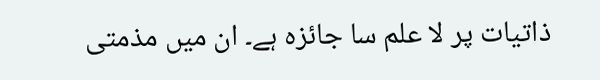ذاتیات پر لا علم سا جائزہ ہے۔ ان میں مذمتی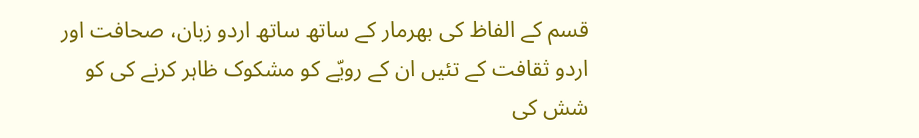قسم کے الفاظ کی بھرمار کے ساتھ ساتھ اردو زبان، صحافت اور اردو ثقافت کے تئیں ان کے رویّے کو مشکوک ظاہر کرنے کی کو شش کی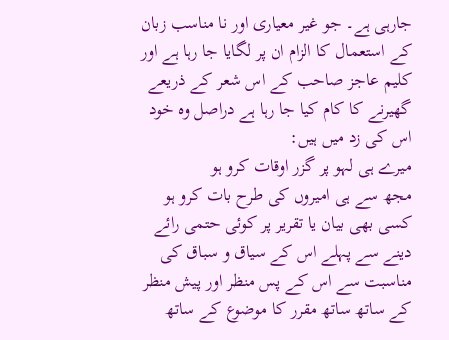جارہی ہے۔ جو غیر معیاری اور نا مناسب زبان کے استعمال کا الزام ان پر لگایا جا رہا ہے اور کلیم عاجز صاحب کے اس شعر کے ذریعے گھیرنے کا کام کیا جا رہا ہے دراصل وہ خود اس کی زد میں ہیں:
میرے ہی لہو پر گزر اوقات کرو ہو
مجھ سے ہی امیروں کی طرح بات کرو ہو
کسی بھی بیان یا تقریر پر کوئی حتمی رائے دینے سے پہلے اس کے سیاق و سباق کی مناسبت سے اس کے پس منظر اور پیش منظر کے ساتھ ساتھ مقرر کا موضوع کے ساتھ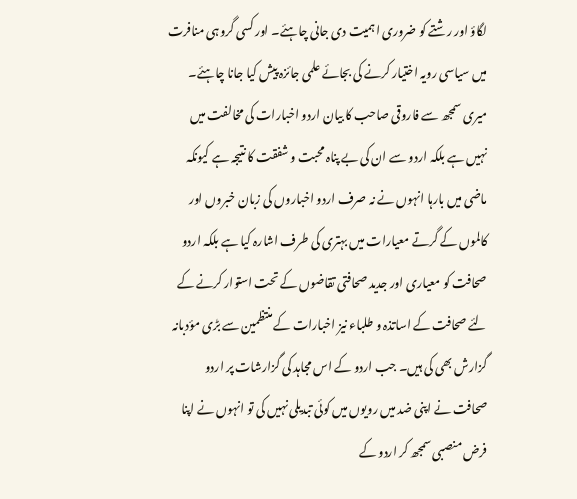لگاؤ اور رشتے کو ضروری اہمیت دی جانی چاہئے۔ اور کسی گروہی منافرت میں سیاسی رویہ اختیار کرنے کی بجائے علمی جائزہ پیش کیا جانا چاہئے۔ میری سمجھ سے فاروقی صاحب کا بیان اردو اخبارات کی مخالفت میں نہیں ہے بلکہ اردو سے ان کی بے پناہ محبت و شفقت کا نتیجہ ہے کیونکہ ماضی میں بارہا انہوں نے نہ صرف اردو اخباروں کی زبان خبروں اور کالموں کے گرتے معیارات میں بہتری کی طرف اشارہ کیا ہے بلکہ اردو صحافت کو معیاری اور جدید صحافتی تقاضوں کے تحت استوار کرنے کے لئے صحافت کے اساتذہ و طلباء نیز اخبارات کے منتظمین سے بڑی مؤدبانہ گزارش بھی کی ہیں۔ جب اردو کے اس مجاہد کی گزارشات پر اردو صحافت نے اپنی ضد میں رویوں میں کوئی تبدیلی نہیں کی تو انہوں نے اپنا فرض منصبی سمجھ کر اردو کے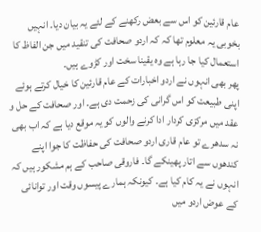عام قارئین کو اس سے بعض رکھنے کے لئے یہ بیان دیا۔ انہیں بخوبی یہ معلوم تھا کہ کہ اردو صحافت کی تنقید میں جن الفاظ کا استعمال کیا جا رہا ہے وہ یقینا سخت اور کڑوے ہیں۔
پھر بھی انہوں نے اردو اخبارات کے عام قارئین کا خیال کرتے ہوئے اپنی طبیعت کو اس گرانی کی زحمت دی ہے۔ اور صحافت کے حل و عقد میں مرکزی کردار ادا کرنے والوں کو یہ موقع دیا ہے کہ اب بھی نہ سدھرے تو عام قاری اردو صحافت کی حفاظت کا جوا اپنے کندھوں سے اتار پھینکے گا۔ فاروقی صاحب کے ہم مشکور ہیں کہ انہوں نے یہ کام کیا ہے۔ کیونکہ ہمارے پیسوں وقت اور توانائی کے عوض اردو میں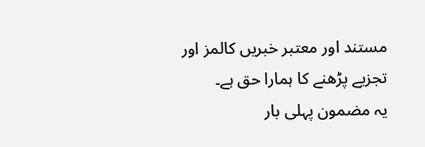مستند اور معتبر خبریں کالمز اور تجزیے پڑھنے کا ہمارا حق ہے۔
یہ مضمون پہلی بار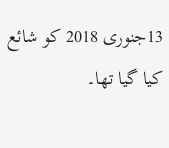13جنوری 2018 کو شائع کیا گیا تھا۔